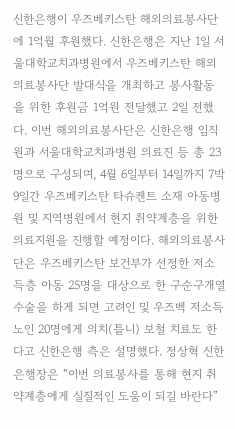신한은행이 우즈베키스탄 해외의료봉사단에 1억월 후원했다. 신한은행은 지난 1일 서울대학교치과병원에서 우즈베키스탄 해외의료봉사단 발대식을 개최하고 봉사활동을 위한 후원금 1억원 전달했고 2일 전했다. 이번 해외의료봉사단은 신한은행 임직원과 서울대학교치과병원 의료진 등 총 23명으로 구성되며, 4월 6일부터 14일까지 7박 9일간 우즈베키스탄 타슈켄트 소재 아동병원 및 지역병원에서 현지 취약계층을 위한 의료지원을 진행할 예정이다. 해외의료봉사단은 우즈베키스탄 보건부가 선정한 저소득층 아동 25명을 대상으로 한 구순구개열 수술을 하게 되면 고려인 및 우즈벡 저소득 노인 20명에게 의치(틀니) 보철 치료도 한다고 신한은행 측은 설명했다. 정상혁 신한은행장은 “이번 의료봉사를 통해 현지 취약계층에게 실질적인 도움이 되길 바란다”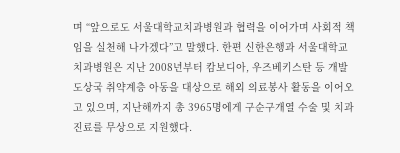며 “앞으로도 서울대학교치과병원과 협력을 이어가며 사회적 책임을 실천해 나가겠다”고 말했다. 한편 신한은행과 서울대학교치과병원은 지난 2008년부터 캄보디아, 우즈베키스탄 등 개발도상국 취약계층 아동을 대상으로 해외 의료봉사 활동을 이어오고 있으며, 지난해까지 총 3965명에게 구순구개열 수술 및 치과 진료를 무상으로 지원했다.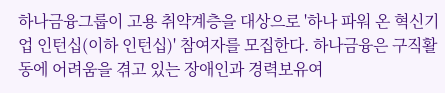하나금융그룹이 고용 취약계층을 대상으로 '하나 파워 온 혁신기업 인턴십(이하 인턴십)' 참여자를 모집한다. 하나금융은 구직활동에 어려움을 겪고 있는 장애인과 경력보유여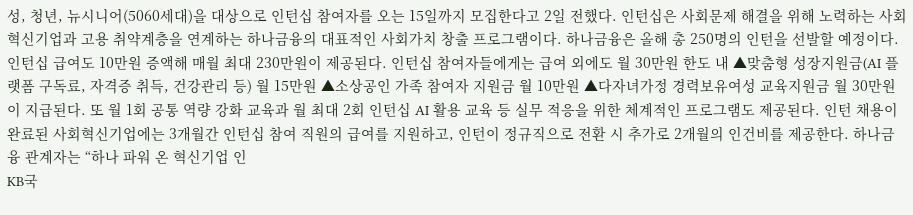성, 청년, 뉴시니어(5060세대)을 대상으로 인턴십 참여자를 오는 15일까지 모집한다고 2일 전했다. 인턴십은 사회문제 해결을 위해 노력하는 사회혁신기업과 고용 취약계층을 연계하는 하나금융의 대표적인 사회가치 창출 프로그램이다. 하나금융은 올해 총 250명의 인턴을 선발할 예정이다. 인턴십 급여도 10만원 증액해 매월 최대 230만원이 제공된다. 인턴십 참여자들에게는 급여 외에도 월 30만원 한도 내 ▲맞춤형 성장지원금(AI 플랫폼 구독료, 자격증 취득, 건강관리 등) 월 15만원 ▲소상공인 가족 참여자 지원금 월 10만원 ▲다자녀가정 경력보유여성 교육지원금 월 30만원이 지급된다. 또 월 1회 공통 역량 강화 교육과 월 최대 2회 인턴십 AI 활용 교육 등 실무 적응을 위한 체계적인 프로그램도 제공된다. 인턴 채용이 완료된 사회혁신기업에는 3개월간 인턴십 참여 직원의 급여를 지원하고, 인턴이 정규직으로 전환 시 추가로 2개월의 인건비를 제공한다. 하나금융 관계자는 “하나 파워 온 혁신기업 인
KB국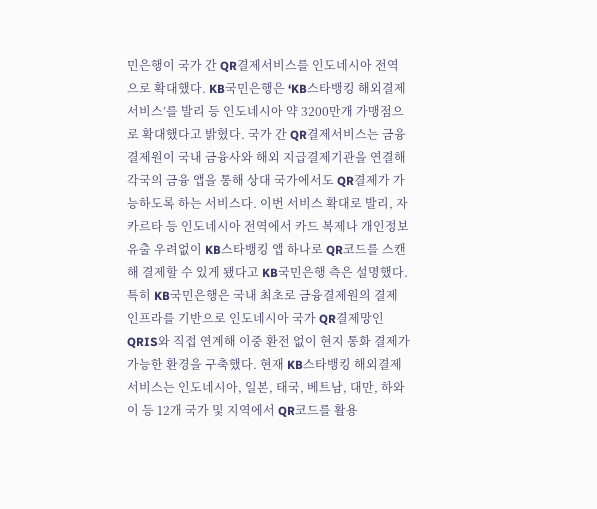민은행이 국가 간 QR결제서비스를 인도네시아 전역으로 확대했다. KB국민은행은 ‘KB스타뱅킹 해외결제 서비스’를 발리 등 인도네시아 약 3200만개 가맹점으로 확대했다고 밝혔다. 국가 간 QR결제서비스는 금융결제원이 국내 금융사와 해외 지급결제기관을 연결해 각국의 금융 앱을 통해 상대 국가에서도 QR결제가 가능하도록 하는 서비스다. 이번 서비스 확대로 발리, 자카르타 등 인도네시아 전역에서 카드 복제나 개인정보 유출 우려없이 KB스타뱅킹 앱 하나로 QR코드를 스캔해 결제할 수 있게 됐다고 KB국민은행 측은 설명했다. 특히 KB국민은행은 국내 최초로 금융결제원의 결제 인프라를 기반으로 인도네시아 국가 QR결제망인 QRIS와 직접 연계해 이중 환전 없이 현지 통화 결제가 가능한 환경을 구축했다. 현재 KB스타뱅킹 해외결제 서비스는 인도네시아, 일본, 태국, 베트남, 대만, 하와이 등 12개 국가 및 지역에서 QR코드를 활용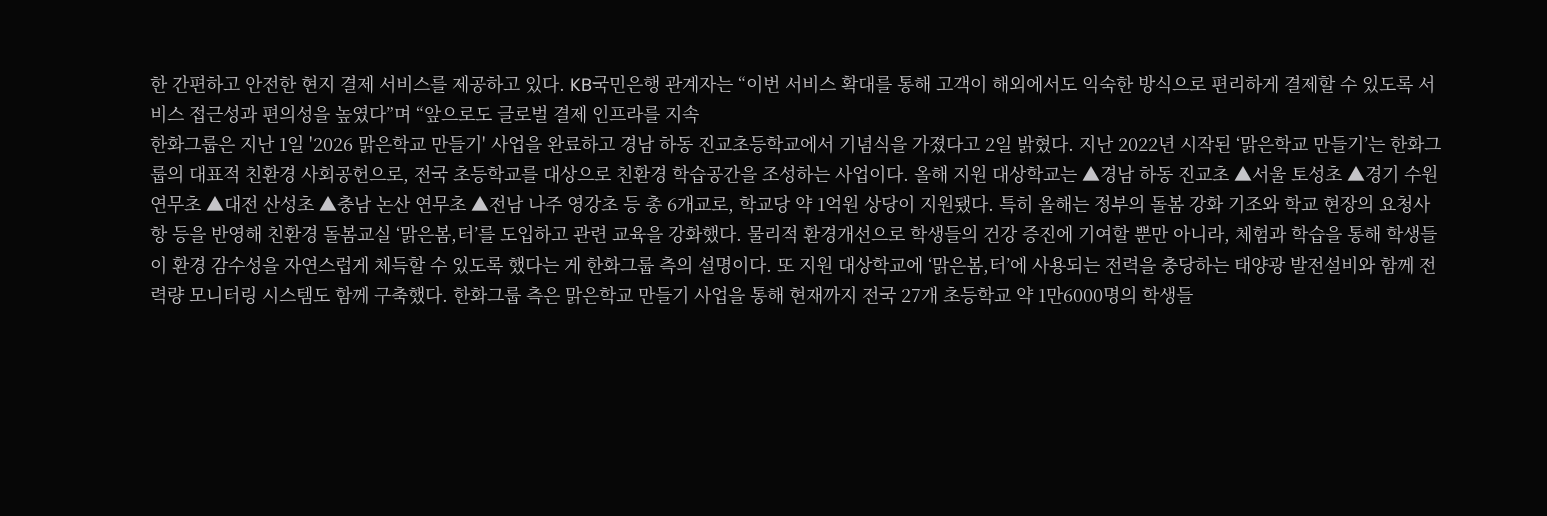한 간편하고 안전한 현지 결제 서비스를 제공하고 있다. KB국민은행 관계자는 “이번 서비스 확대를 통해 고객이 해외에서도 익숙한 방식으로 편리하게 결제할 수 있도록 서비스 접근성과 편의성을 높였다”며 “앞으로도 글로벌 결제 인프라를 지속
한화그룹은 지난 1일 '2026 맑은학교 만들기' 사업을 완료하고 경남 하동 진교초등학교에서 기념식을 가졌다고 2일 밝혔다. 지난 2022년 시작된 ‘맑은학교 만들기’는 한화그룹의 대표적 친환경 사회공헌으로, 전국 초등학교를 대상으로 친환경 학습공간을 조성하는 사업이다. 올해 지원 대상학교는 ▲경남 하동 진교초 ▲서울 토성초 ▲경기 수원 연무초 ▲대전 산성초 ▲충남 논산 연무초 ▲전남 나주 영강초 등 총 6개교로, 학교당 약 1억원 상당이 지원됐다. 특히 올해는 정부의 돌봄 강화 기조와 학교 현장의 요청사항 등을 반영해 친환경 돌봄교실 ‘맑은봄,터’를 도입하고 관련 교육을 강화했다. 물리적 환경개선으로 학생들의 건강 증진에 기여할 뿐만 아니라, 체험과 학습을 통해 학생들이 환경 감수성을 자연스럽게 체득할 수 있도록 했다는 게 한화그룹 측의 설명이다. 또 지원 대상학교에 ‘맑은봄,터’에 사용되는 전력을 충당하는 태양광 발전설비와 함께 전력량 모니터링 시스템도 함께 구축했다. 한화그룹 측은 맑은학교 만들기 사업을 통해 현재까지 전국 27개 초등학교 약 1만6000명의 학생들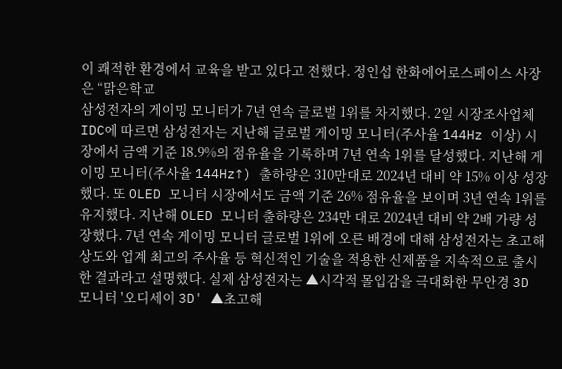이 쾌적한 환경에서 교육을 받고 있다고 전했다. 정인섭 한화에어로스페이스 사장은 “맑은학교
삼성전자의 게이밍 모니터가 7년 연속 글로벌 1위를 차지했다. 2일 시장조사업체 IDC에 따르면 삼성전자는 지난해 글로벌 게이밍 모니터(주사율 144Hz 이상) 시장에서 금액 기준 18.9%의 점유율을 기록하며 7년 연속 1위를 달성했다. 지난해 게이밍 모니터(주사율 144Hz↑) 출하량은 310만대로 2024년 대비 약 15% 이상 성장했다. 또 OLED 모니터 시장에서도 금액 기준 26% 점유율을 보이며 3년 연속 1위를 유지했다. 지난해 OLED 모니터 출하량은 234만 대로 2024년 대비 약 2배 가량 성장했다. 7년 연속 게이밍 모니터 글로벌 1위에 오른 배경에 대해 삼성전자는 초고해상도와 업계 최고의 주사율 등 혁신적인 기술을 적용한 신제품을 지속적으로 출시한 결과라고 설명했다. 실제 삼성전자는 ▲시각적 몰입감을 극대화한 무안경 3D 모니터 '오디세이 3D' ▲초고해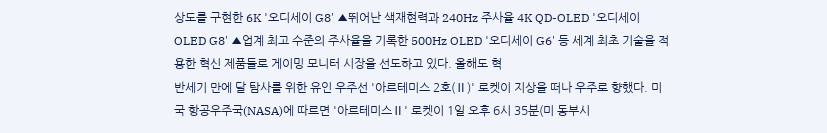상도를 구현한 6K '오디세이 G8' ▲뛰어난 색재현력과 240Hz 주사율 4K QD-OLED '오디세이 OLED G8' ▲업계 최고 수준의 주사율을 기록한 500Hz OLED '오디세이 G6' 등 세계 최초 기술을 적용한 혁신 제품들로 게이밍 모니터 시장을 선도하고 있다. 올해도 혁
반세기 만에 달 탐사를 위한 유인 우주선 '아르테미스 2호(Ⅱ)' 로켓이 지상을 떠나 우주로 향했다. 미국 항공우주국(NASA)에 따르면 '아르테미스Ⅱ' 로켓이 1일 오후 6시 35분(미 동부시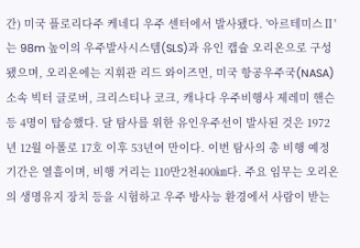간) 미국 플로리다주 케네디 우주 센터에서 발사됐다. '아르테미스Ⅱ'는 98m 높이의 우주발사시스템(SLS)과 유인 캡슐 오리온으로 구성됐으며, 오리온에는 지휘관 리드 와이즈먼, 미국 항공우주국(NASA) 소속 빅터 글로버, 크리스티나 코크, 캐나다 우주비행사 제레미 핸슨 등 4명이 탑승했다. 달 탐사를 위한 유인우주선이 발사된 것은 1972년 12월 아폴로 17호 이후 53년여 만이다. 이번 탐사의 총 비행 예정 기간은 열흘이며, 비행 거리는 110만2천400㎞다. 주요 임무는 오리온의 생명유지 장치 등을 시험하고 우주 방사능 환경에서 사람이 받는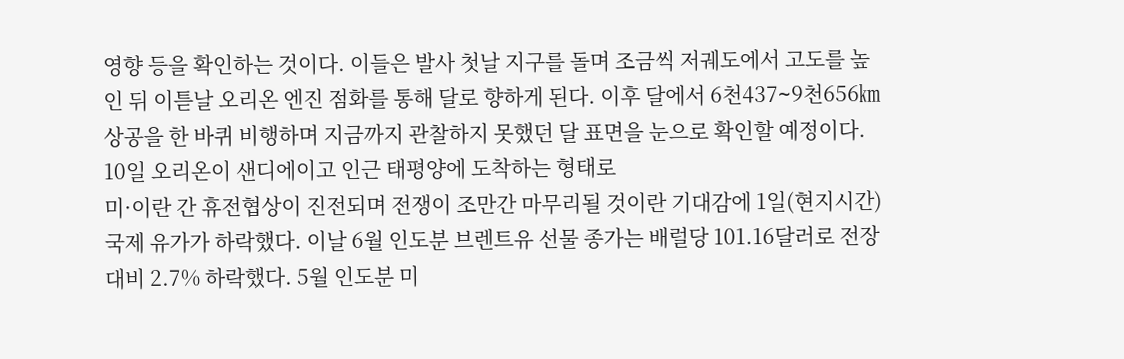영향 등을 확인하는 것이다. 이들은 발사 첫날 지구를 돌며 조금씩 저궤도에서 고도를 높인 뒤 이튿날 오리온 엔진 점화를 통해 달로 향하게 된다. 이후 달에서 6천437∼9천656㎞ 상공을 한 바퀴 비행하며 지금까지 관찰하지 못했던 달 표면을 눈으로 확인할 예정이다. 10일 오리온이 샌디에이고 인근 태평양에 도착하는 형태로
미·이란 간 휴전협상이 진전되며 전쟁이 조만간 마무리될 것이란 기대감에 1일(현지시간) 국제 유가가 하락했다. 이날 6월 인도분 브렌트유 선물 종가는 배럴당 101.16달러로 전장 대비 2.7% 하락했다. 5월 인도분 미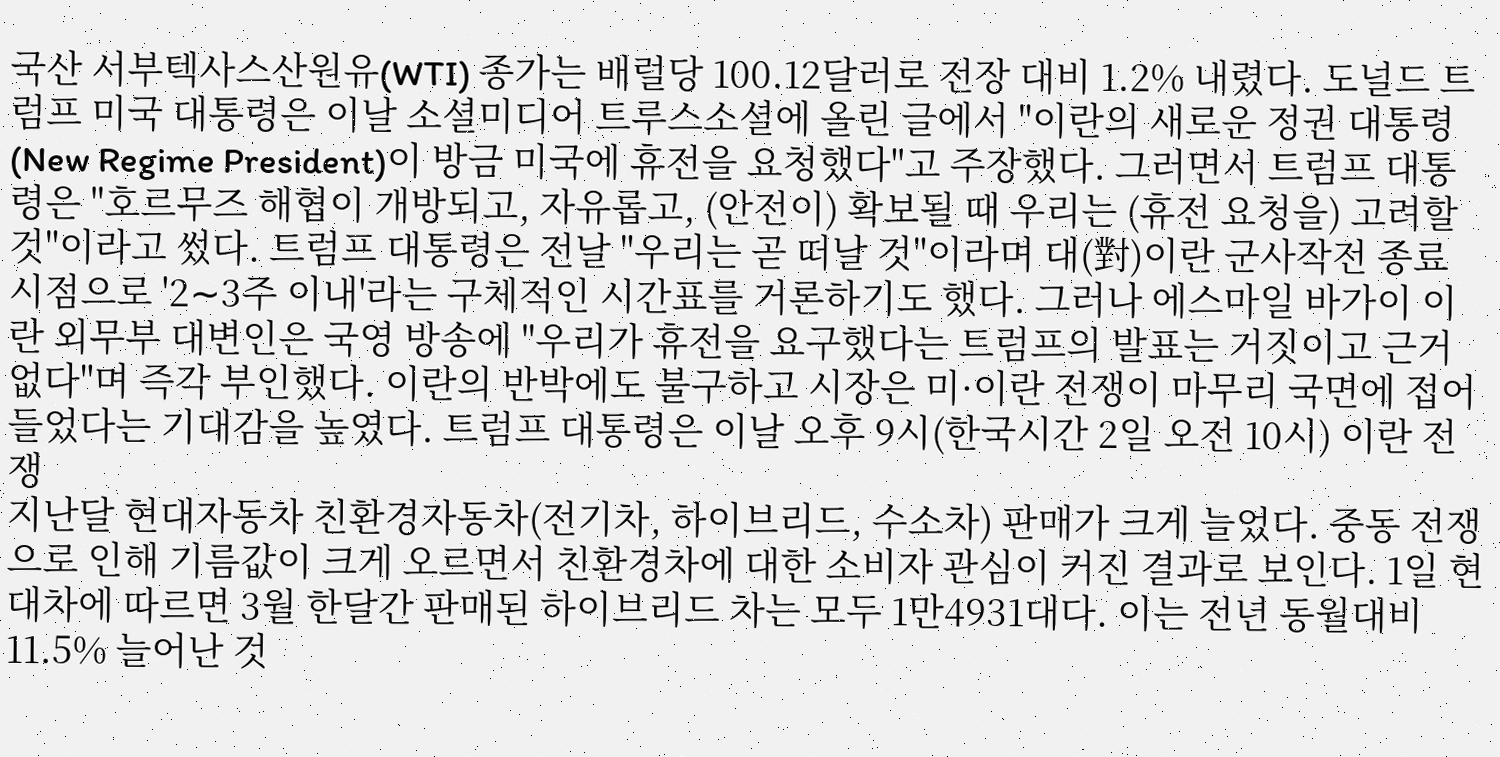국산 서부텍사스산원유(WTI) 종가는 배럴당 100.12달러로 전장 대비 1.2% 내렸다. 도널드 트럼프 미국 대통령은 이날 소셜미디어 트루스소셜에 올린 글에서 "이란의 새로운 정권 대통령(New Regime President)이 방금 미국에 휴전을 요청했다"고 주장했다. 그러면서 트럼프 대통령은 "호르무즈 해협이 개방되고, 자유롭고, (안전이) 확보될 때 우리는 (휴전 요청을) 고려할 것"이라고 썼다. 트럼프 대통령은 전날 "우리는 곧 떠날 것"이라며 대(對)이란 군사작전 종료 시점으로 '2∼3주 이내'라는 구체적인 시간표를 거론하기도 했다. 그러나 에스마일 바가이 이란 외무부 대변인은 국영 방송에 "우리가 휴전을 요구했다는 트럼프의 발표는 거짓이고 근거 없다"며 즉각 부인했다. 이란의 반박에도 불구하고 시장은 미·이란 전쟁이 마무리 국면에 접어들었다는 기대감을 높였다. 트럼프 대통령은 이날 오후 9시(한국시간 2일 오전 10시) 이란 전쟁
지난달 현대자동차 친환경자동차(전기차, 하이브리드, 수소차) 판매가 크게 늘었다. 중동 전쟁으로 인해 기름값이 크게 오르면서 친환경차에 대한 소비자 관심이 커진 결과로 보인다. 1일 현대차에 따르면 3월 한달간 판매된 하이브리드 차는 모두 1만4931대다. 이는 전년 동월대비 11.5% 늘어난 것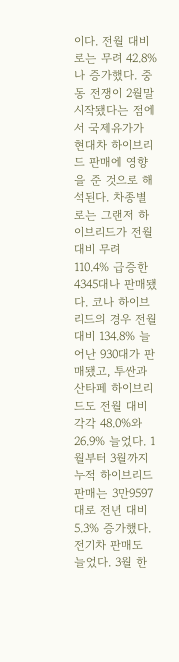이다. 전월 대비로는 무려 42.8%나 증가했다. 중동 전쟁이 2월말 시작됐다는 점에서 국제유가가 현대차 하이브리드 판매에 영향을 준 것으로 해석된다. 차종별로는 그랜저 하이브리드가 전월 대비 무려 110.4% 급증한 4345대나 판매됐다. 코나 하이브리드의 경우 전월 대비 134.8% 늘어난 930대가 판매됐고, 투싼과 산타페 하이브리드도 전월 대비 각각 48.0%와 26.9% 늘었다. 1월부터 3월까지 누적 하이브리드 판매는 3만9597대로 전년 대비 5.3% 증가했다. 전기차 판매도 늘었다. 3월 한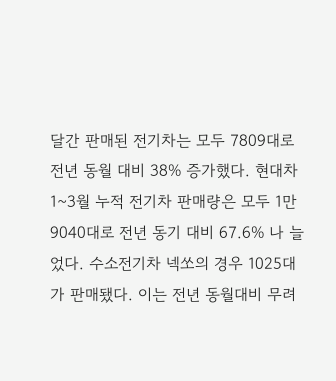달간 판매된 전기차는 모두 7809대로 전년 동월 대비 38% 증가했다. 현대차 1~3월 누적 전기차 판매량은 모두 1만9040대로 전년 동기 대비 67.6% 나 늘었다. 수소전기차 넥쏘의 경우 1025대가 판매됐다. 이는 전년 동월대비 무려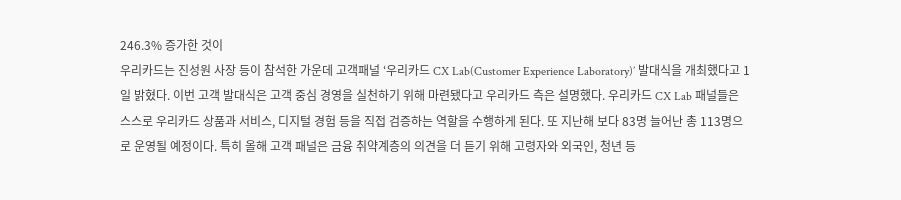246.3% 증가한 것이
우리카드는 진성원 사장 등이 참석한 가운데 고객패널 ‘우리카드 CX Lab(Customer Experience Laboratory)’ 발대식을 개최했다고 1일 밝혔다. 이번 고객 발대식은 고객 중심 경영을 실천하기 위해 마련됐다고 우리카드 측은 설명했다. 우리카드 CX Lab 패널들은 스스로 우리카드 상품과 서비스, 디지털 경험 등을 직접 검증하는 역할을 수행하게 된다. 또 지난해 보다 83명 늘어난 총 113명으로 운영될 예정이다. 특히 올해 고객 패널은 금융 취약계층의 의견을 더 듣기 위해 고령자와 외국인, 청년 등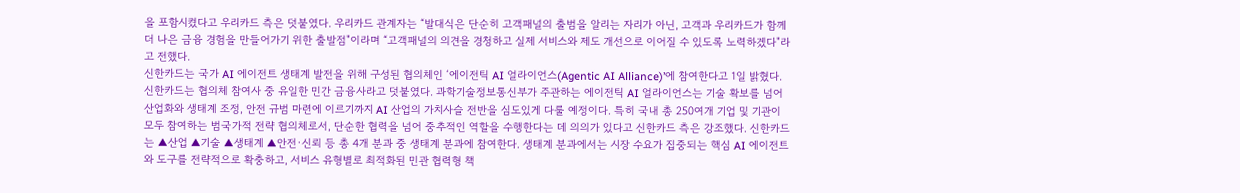을 포함시켰다고 우리카드 측은 덧붙였다. 우리카드 관계자는 “발대식은 단순히 고객패널의 출범을 알리는 자리가 아닌, 고객과 우리카드가 함께 더 나은 금융 경험을 만들어가기 위한 출발점"이라며 “고객패널의 의견을 경청하고 실제 서비스와 제도 개선으로 이어질 수 있도록 노력하겠다"라고 전했다.
신한카드는 국가 AI 에이전트 생태계 발전을 위해 구성된 협의체인 ‘에이전틱 AI 얼라이언스(Agentic AI Alliance)’에 참여한다고 1일 밝혔다. 신한카드는 협의체 참여사 중 유일한 민간 금융사라고 덧붙였다. 과학기술정보통신부가 주관하는 에이전틱 AI 얼라이언스는 기술 확보를 넘어 산업화와 생태계 조정, 안전 규범 마련에 이르기까지 AI 산업의 가치사슬 전반을 심도있게 다룰 예정이다. 특히 국내 총 250여개 기업 및 기관이 모두 참여하는 범국가적 전략 협의체로서, 단순한 협력을 넘어 중추적인 역할을 수행한다는 데 의의가 있다고 신한카드 측은 강조했다. 신한카드는 ▲산업 ▲기술 ▲생태계 ▲안전·신뢰 등 총 4개 분과 중 생태계 분과에 참여한다. 생태계 분과에서는 시장 수요가 집중되는 핵심 AI 에이전트와 도구를 전략적으로 확충하고, 서비스 유형별로 최적화된 민관 협력형 책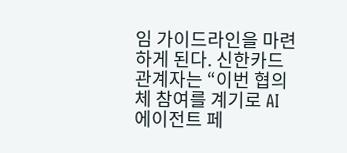임 가이드라인을 마련하게 된다. 신한카드 관계자는 “이번 협의체 참여를 계기로 AI 에이전트 페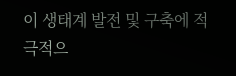이 생태계 발전 및 구축에 적극적으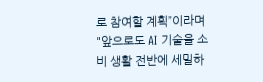로 참여할 계획”이라며 "앞으로도 AI 기술을 소비 생활 전반에 세밀하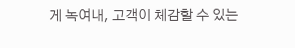게 녹여내, 고객이 체감할 수 있는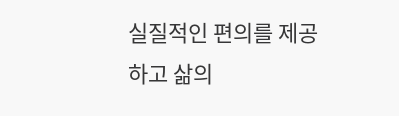실질적인 편의를 제공하고 삶의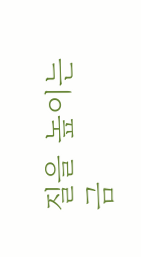질을 높이는 금